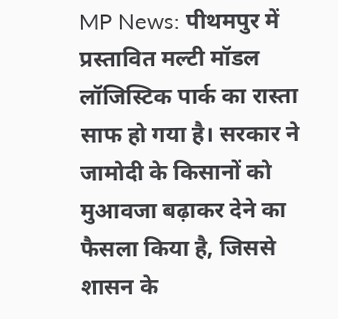MP News: पीथमपुर में प्रस्तावित मल्टी मॉडल लॉजिस्टिक पार्क का रास्ता साफ हो गया है। सरकार ने जामोदी के किसानों को मुआवजा बढ़ाकर देने का फैसला किया है, जिससे शासन के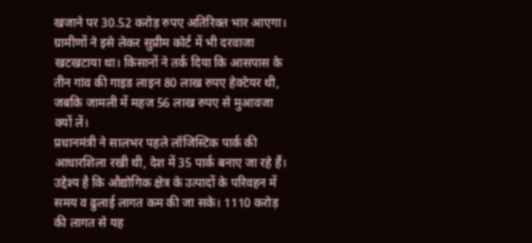खजाने पर 30.52 करोड़ रुपए अतिरिक्त भार आएगा। ग्रामीणों ने इसे लेकर सुप्रीम कोर्ट में भी दरवाजा खटखटाया था। किसानों ने तर्क दिया कि आसपास के तीन गांव की गाइड लाइन 80 लाख रुपए हेक्टेयर थी, जबकि जामली में महज 56 लाख रुपए से मुआवजा क्यों लें।
प्रधानमंत्री ने सालभर पहले लॉजिस्टिक पार्क की आधारशिला रखी थी, देश में 35 पार्क बनाए जा रहे हैं। उद्देश्य है कि औद्योगिक क्षेत्र के उत्पादों के परिवहन में समय व ढुलाई लागत कम की जा सके। 1110 करोड़ की लागत से यह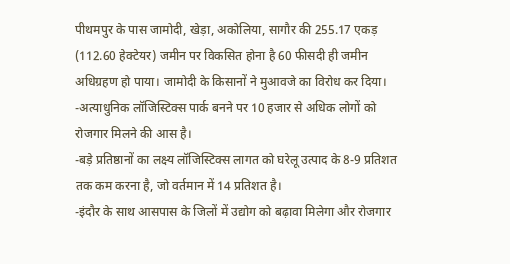पीथमपुर के पास जामोदी, खेड़ा, अकोलिया, सागौर की 255.17 एकड़ (112.60 हेक्टेयर) जमीन पर विकसित होना है 60 फीसदी ही जमीन अधिग्रहण हो पाया। जामोदी के किसानों ने मुआवजे का विरोध कर दिया।
-अत्याधुनिक लॉजिस्टिक्स पार्क बनने पर 10 हजार से अधिक लोगों को रोजगार मिलने की आस है।
-बड़े प्रतिष्ठानों का लक्ष्य लॉजिस्टिक्स लागत को घरेलू उत्पाद के 8-9 प्रतिशत तक कम करना है, जो वर्तमान में 14 प्रतिशत है।
-इंदौर के साथ आसपास के जिलों में उद्योग को बढ़ावा मिलेगा और रोजगार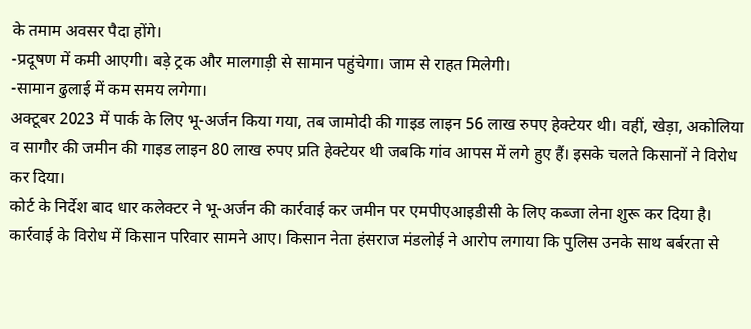के तमाम अवसर पैदा होंगे।
-प्रदूषण में कमी आएगी। बड़े ट्रक और मालगाड़ी से सामान पहुंचेगा। जाम से राहत मिलेगी।
-सामान ढुलाई में कम समय लगेगा।
अक्टूबर 2023 में पार्क के लिए भू-अर्जन किया गया, तब जामोदी की गाइड लाइन 56 लाख रुपए हेक्टेयर थी। वहीं, खेड़ा, अकोलिया व सागौर की जमीन की गाइड लाइन 80 लाख रुपए प्रति हेक्टेयर थी जबकि गांव आपस में लगे हुए हैं। इसके चलते किसानों ने विरोध कर दिया।
कोर्ट के निर्देश बाद धार कलेक्टर ने भू-अर्जन की कार्रवाई कर जमीन पर एमपीएआइडीसी के लिए कब्जा लेना शुरू कर दिया है। कार्रवाई के विरोध में किसान परिवार सामने आए। किसान नेता हंसराज मंडलोई ने आरोप लगाया कि पुलिस उनके साथ बर्बरता से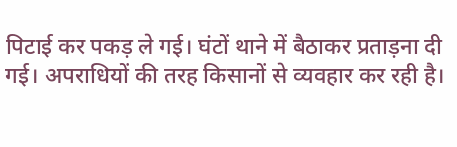पिटाई कर पकड़ ले गई। घंटों थाने में बैठाकर प्रताड़ना दी गई। अपराधियों की तरह किसानों से व्यवहार कर रही है।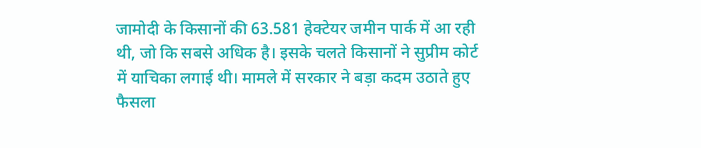जामोदी के किसानों की 63.581 हेक्टेयर जमीन पार्क में आ रही थी, जो कि सबसे अधिक है। इसके चलते किसानों ने सुप्रीम कोर्ट में याचिका लगाई थी। मामले में सरकार ने बड़ा कदम उठाते हुए फैसला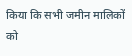किया कि सभी जमीन मालिकों को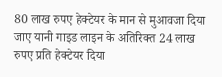80 लाख रुपए हेक्टेयर के मान से मुआवजा दिया जाए यानी गाइड लाइन के अतिरिक्त 24 लाख रुपए प्रति हेक्टेयर दिया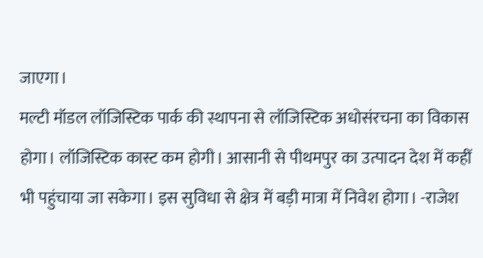जाएगा।
मल्टी मॉडल लॉजिस्टिक पार्क की स्थापना से लॉजिस्टिक अधोसंरचना का विकास होगा। लॉजिस्टिक कास्ट कम होगी। आसानी से पीथमपुर का उत्पादन देश में कहीं भी पहुंचाया जा सकेगा। इस सुविधा से क्षेत्र में बड़ी मात्रा में निवेश होगा। -राजेश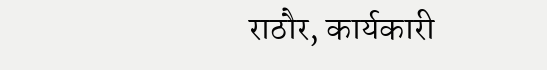राठौर, कार्यकारी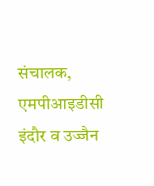संचालक, एमपीआइडीसी इंदौर व उज्जैन